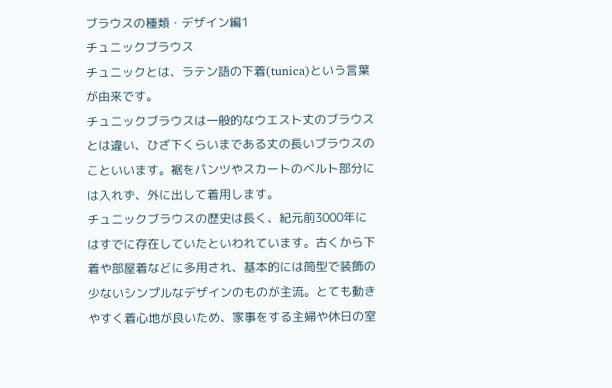ブラウスの種類・デザイン編1
チュニックブラウス
チュニックとは、ラテン語の下着(tunica)という言葉が由来です。
チュニックブラウスは一般的なウエスト丈のブラウスとは違い、ひざ下くらいまである丈の長いブラウスのこといいます。裾をパンツやスカートのベルト部分には入れず、外に出して着用します。
チュニックブラウスの歴史は長く、紀元前3000年にはすでに存在していたといわれています。古くから下着や部屋着などに多用され、基本的には筒型で装飾の少ないシンプルなデザインのものが主流。とても動きやすく着心地が良いため、家事をする主婦や休日の室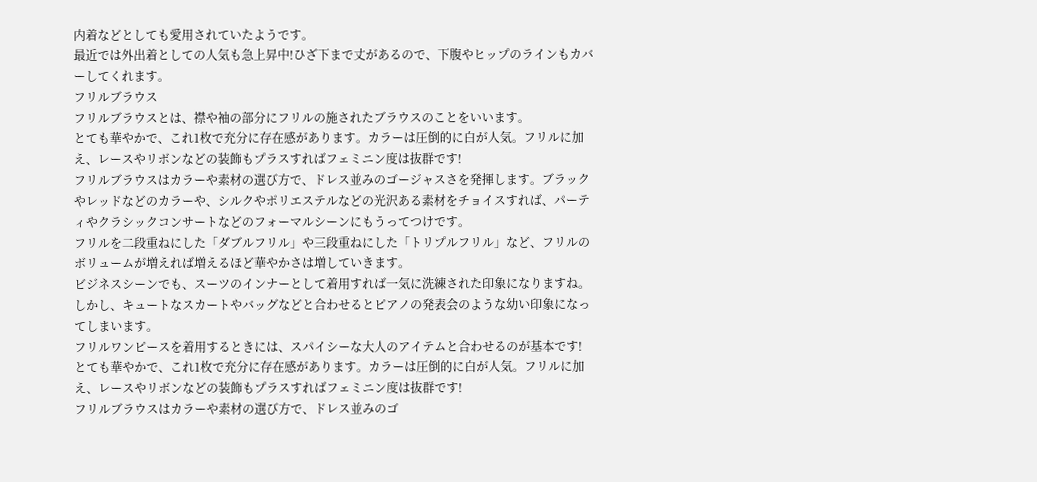内着などとしても愛用されていたようです。
最近では外出着としての人気も急上昇中!ひざ下まで丈があるので、下腹やヒップのラインもカバーしてくれます。
フリルブラウス
フリルブラウスとは、襟や袖の部分にフリルの施されたブラウスのことをいいます。
とても華やかで、これ1枚で充分に存在感があります。カラーは圧倒的に白が人気。フリルに加え、レースやリボンなどの装飾もプラスすればフェミニン度は抜群です!
フリルブラウスはカラーや素材の選び方で、ドレス並みのゴージャスさを発揮します。ブラックやレッドなどのカラーや、シルクやポリエステルなどの光沢ある素材をチョイスすれば、パーティやクラシックコンサートなどのフォーマルシーンにもうってつけです。
フリルを二段重ねにした「ダブルフリル」や三段重ねにした「トリプルフリル」など、フリルのボリュームが増えれば増えるほど華やかさは増していきます。
ビジネスシーンでも、スーツのインナーとして着用すれば一気に洗練された印象になりますね。しかし、キュートなスカートやバッグなどと合わせるとピアノの発表会のような幼い印象になってしまいます。
フリルワンピースを着用するときには、スパイシーな大人のアイテムと合わせるのが基本です!
とても華やかで、これ1枚で充分に存在感があります。カラーは圧倒的に白が人気。フリルに加え、レースやリボンなどの装飾もプラスすればフェミニン度は抜群です!
フリルブラウスはカラーや素材の選び方で、ドレス並みのゴ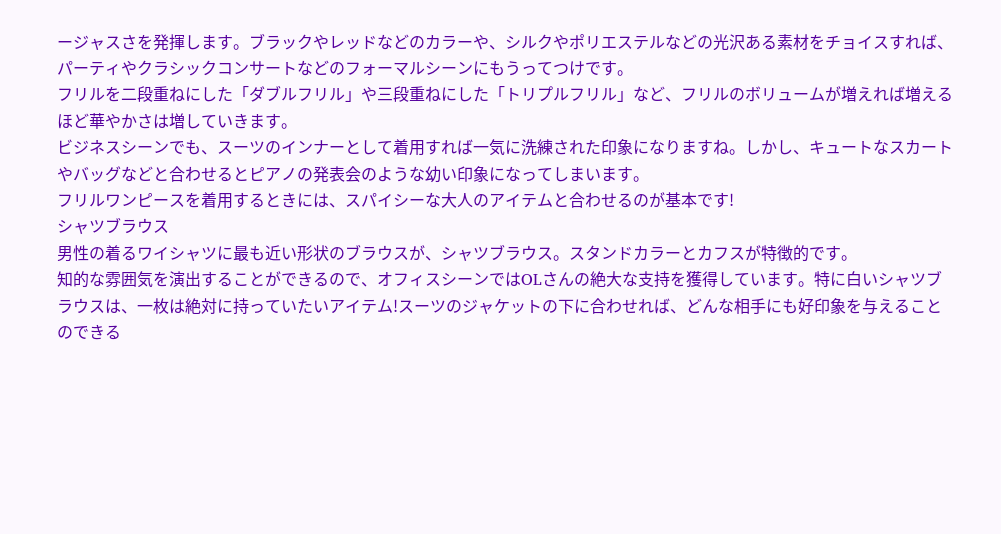ージャスさを発揮します。ブラックやレッドなどのカラーや、シルクやポリエステルなどの光沢ある素材をチョイスすれば、パーティやクラシックコンサートなどのフォーマルシーンにもうってつけです。
フリルを二段重ねにした「ダブルフリル」や三段重ねにした「トリプルフリル」など、フリルのボリュームが増えれば増えるほど華やかさは増していきます。
ビジネスシーンでも、スーツのインナーとして着用すれば一気に洗練された印象になりますね。しかし、キュートなスカートやバッグなどと合わせるとピアノの発表会のような幼い印象になってしまいます。
フリルワンピースを着用するときには、スパイシーな大人のアイテムと合わせるのが基本です!
シャツブラウス
男性の着るワイシャツに最も近い形状のブラウスが、シャツブラウス。スタンドカラーとカフスが特徴的です。
知的な雰囲気を演出することができるので、オフィスシーンではOLさんの絶大な支持を獲得しています。特に白いシャツブラウスは、一枚は絶対に持っていたいアイテム!スーツのジャケットの下に合わせれば、どんな相手にも好印象を与えることのできる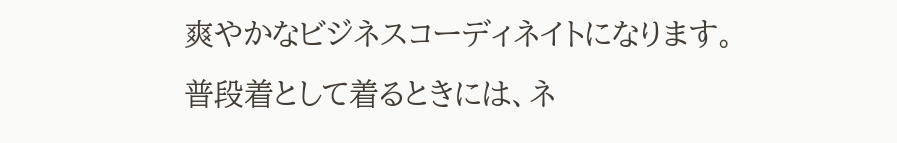爽やかなビジネスコーディネイトになります。
普段着として着るときには、ネ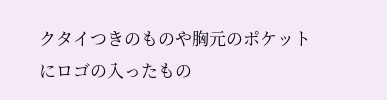クタイつきのものや胸元のポケットにロゴの入ったもの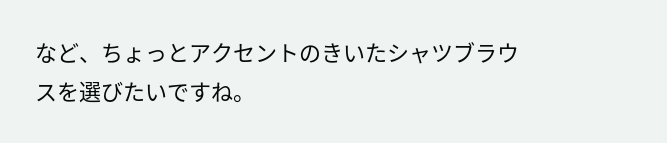など、ちょっとアクセントのきいたシャツブラウスを選びたいですね。